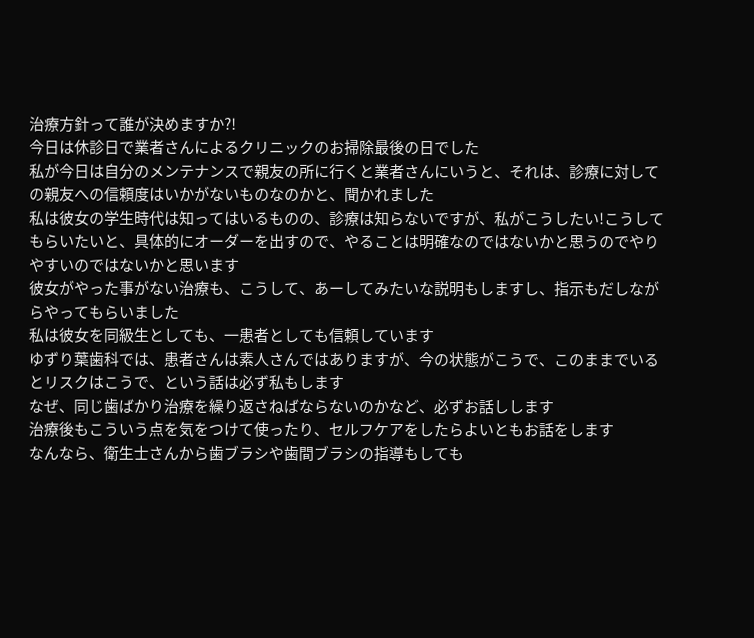治療方針って誰が決めますか?!
今日は休診日で業者さんによるクリニックのお掃除最後の日でした
私が今日は自分のメンテナンスで親友の所に行くと業者さんにいうと、それは、診療に対しての親友への信頼度はいかがないものなのかと、聞かれました
私は彼女の学生時代は知ってはいるものの、診療は知らないですが、私がこうしたい!こうしてもらいたいと、具体的にオーダーを出すので、やることは明確なのではないかと思うのでやりやすいのではないかと思います
彼女がやった事がない治療も、こうして、あーしてみたいな説明もしますし、指示もだしながらやってもらいました
私は彼女を同級生としても、一患者としても信頼しています
ゆずり葉歯科では、患者さんは素人さんではありますが、今の状態がこうで、このままでいるとリスクはこうで、という話は必ず私もします
なぜ、同じ歯ばかり治療を繰り返さねばならないのかなど、必ずお話しします
治療後もこういう点を気をつけて使ったり、セルフケアをしたらよいともお話をします
なんなら、衛生士さんから歯ブラシや歯間ブラシの指導もしても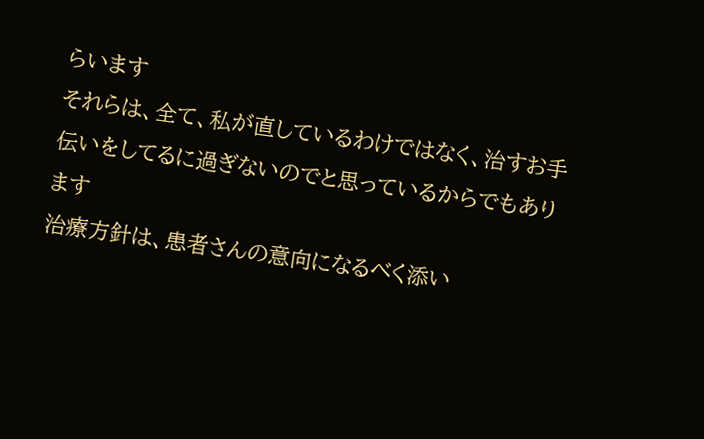らいます
それらは、全て、私が直しているわけではなく、治すお手伝いをしてるに過ぎないのでと思っているからでもあります
治療方針は、患者さんの意向になるべく添い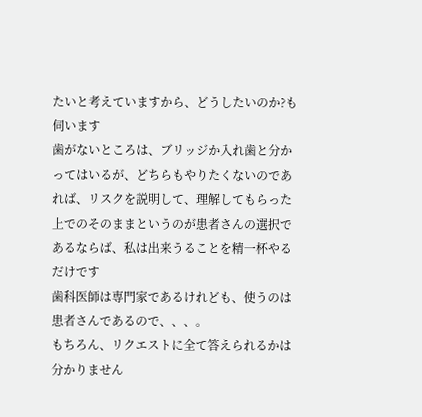たいと考えていますから、どうしたいのか?も伺います
歯がないところは、ブリッジか入れ歯と分かってはいるが、どちらもやりたくないのであれば、リスクを説明して、理解してもらった上でのそのままというのが患者さんの選択であるならば、私は出来うることを精一杯やるだけです
歯科医師は専門家であるけれども、使うのは患者さんであるので、、、。
もちろん、リクエストに全て答えられるかは分かりません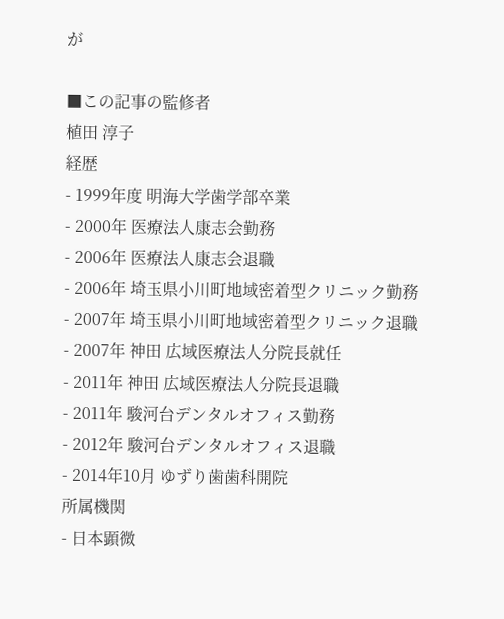が

■この記事の監修者
植田 淳子
経歴
- 1999年度 明海大学歯学部卒業
- 2000年 医療法人康志会勤務
- 2006年 医療法人康志会退職
- 2006年 埼玉県小川町地域密着型クリニック勤務
- 2007年 埼玉県小川町地域密着型クリニック退職
- 2007年 神田 広域医療法人分院長就任
- 2011年 神田 広域医療法人分院長退職
- 2011年 駿河台デンタルオフィス勤務
- 2012年 駿河台デンタルオフィス退職
- 2014年10月 ゆずり歯歯科開院
所属機関
- 日本顕微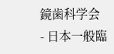鏡歯科学会
- 日本一般臨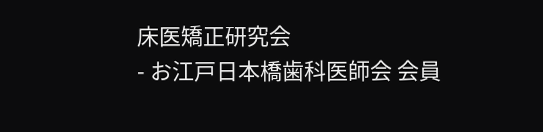床医矯正研究会
- お江戸日本橋歯科医師会 会員